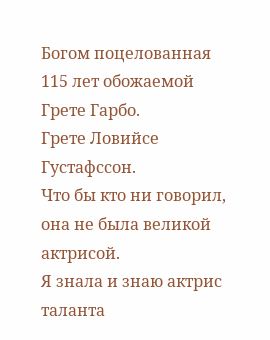Богом поцелованная
115 лет обожаемой Грете Гарбо.
Грете Ловийсе Густафссон.
Что бы кто ни говорил, она не была великой актрисой.
Я знала и знаю актрис таланта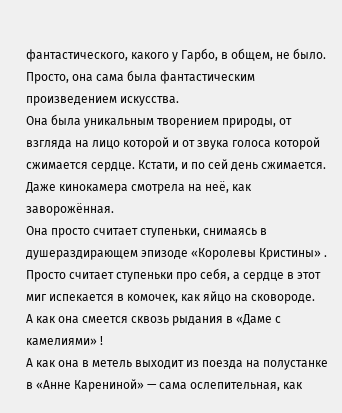фантастического, какого у Гарбо, в общем, не было.
Просто, она сама была фантастическим произведением искусства.
Она была уникальным творением природы, от взгляда на лицо которой и от звука голоса которой сжимается сердце. Кстати, и по сей день сжимается.
Даже кинокамера смотрела на неё, как заворожённая.
Она просто считает ступеньки, снимаясь в душераздирающем эпизоде «Королевы Кристины» .
Просто считает ступеньки про себя, а сердце в этот миг испекается в комочек, как яйцо на сковороде.
А как она смеется сквозь рыдания в «Даме с камелиями» !
А как она в метель выходит из поезда на полустанке в «Анне Карениной» — сама ослепительная, как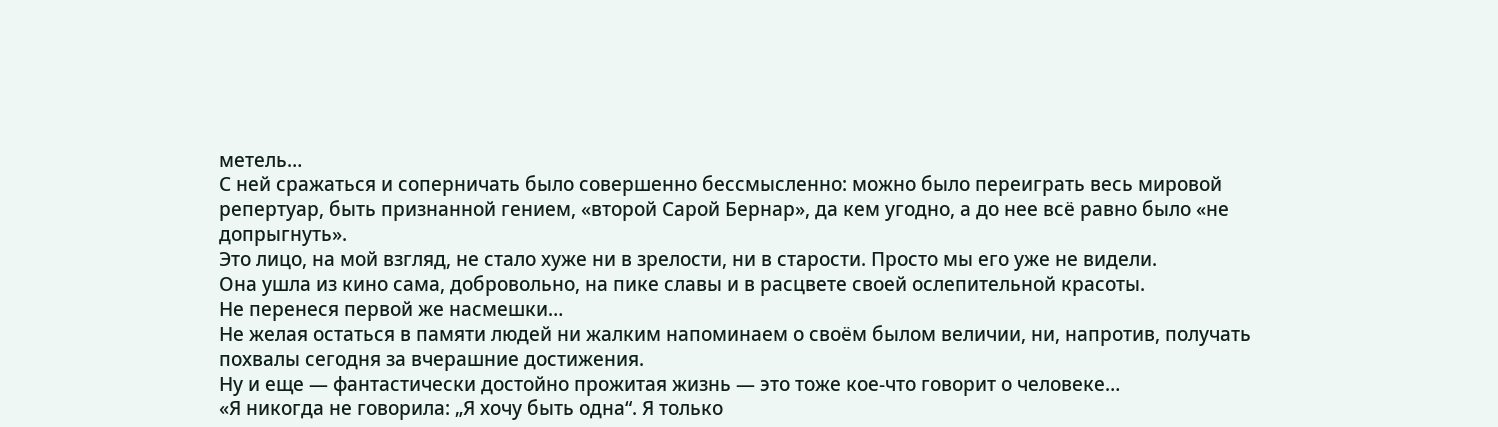метель…
С ней сражаться и соперничать было совершенно бессмысленно: можно было переиграть весь мировой репертуар, быть признанной гением, «второй Сарой Бернар», да кем угодно, а до нее всё равно было «не допрыгнуть».
Это лицо, на мой взгляд, не стало хуже ни в зрелости, ни в старости. Просто мы его уже не видели.
Она ушла из кино сама, добровольно, на пике славы и в расцвете своей ослепительной красоты.
Не перенеся первой же насмешки…
Не желая остаться в памяти людей ни жалким напоминаем о своём былом величии, ни, напротив, получать похвалы сегодня за вчерашние достижения.
Ну и еще — фантастически достойно прожитая жизнь — это тоже кое-что говорит о человеке…
«Я никогда не говорила: „Я хочу быть одна“. Я только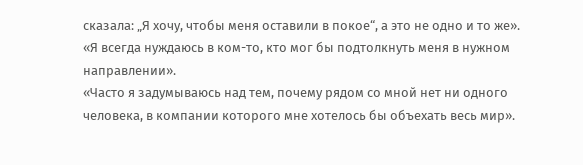сказала: „Я хочу, чтобы меня оставили в покое“, а это не одно и то же».
«Я всегда нуждаюсь в ком-то, кто мог бы подтолкнуть меня в нужном направлении».
«Часто я задумываюсь над тем, почему рядом со мной нет ни одного человека, в компании которого мне хотелось бы объехать весь мир».